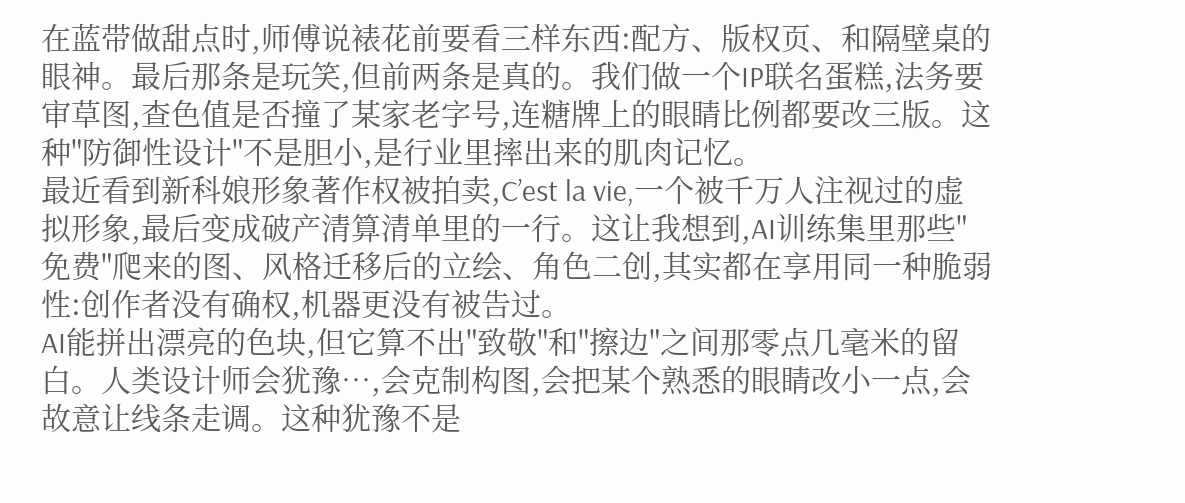在蓝带做甜点时,师傅说裱花前要看三样东西:配方、版权页、和隔壁桌的眼神。最后那条是玩笑,但前两条是真的。我们做一个IP联名蛋糕,法务要审草图,查色值是否撞了某家老字号,连糖牌上的眼睛比例都要改三版。这种"防御性设计"不是胆小,是行业里摔出来的肌肉记忆。
最近看到新科娘形象著作权被拍卖,C’est la vie,一个被千万人注视过的虚拟形象,最后变成破产清算清单里的一行。这让我想到,AI训练集里那些"免费"爬来的图、风格迁移后的立绘、角色二创,其实都在享用同一种脆弱性:创作者没有确权,机器更没有被告过。
AI能拼出漂亮的色块,但它算不出"致敬"和"擦边"之间那零点几毫米的留白。人类设计师会犹豫…,会克制构图,会把某个熟悉的眼睛改小一点,会故意让线条走调。这种犹豫不是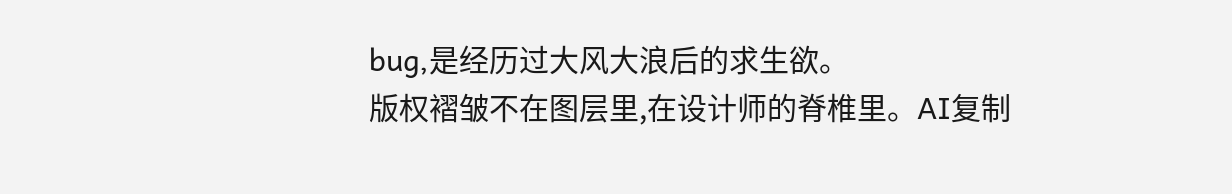bug,是经历过大风大浪后的求生欲。
版权褶皱不在图层里,在设计师的脊椎里。AI复制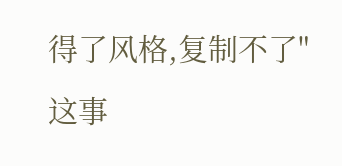得了风格,复制不了"这事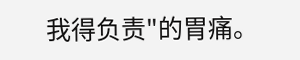我得负责"的胃痛。